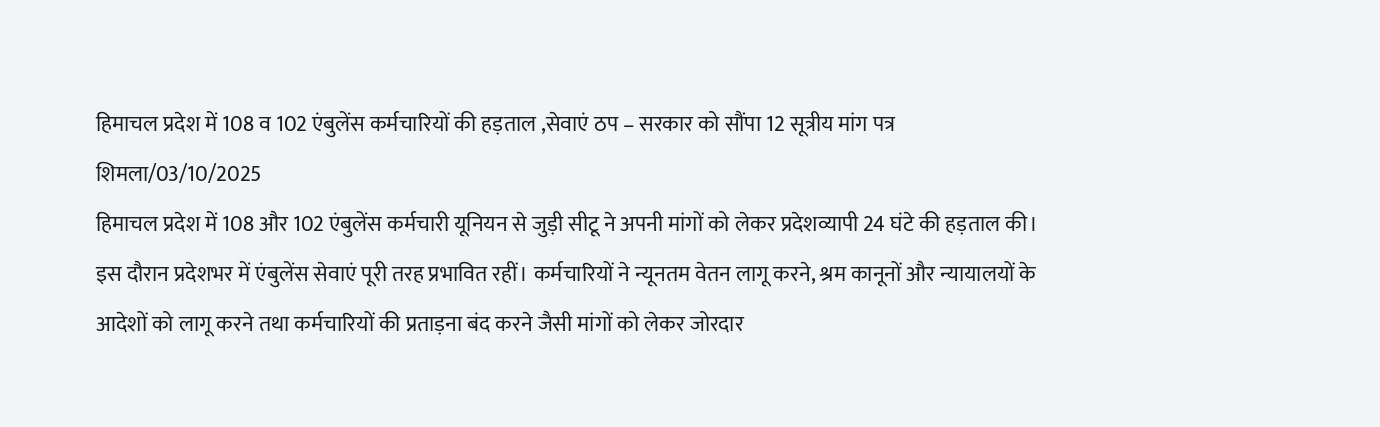हिमाचल प्रदेश में 108 व 102 एंबुलेंस कर्मचारियों की हड़ताल ,सेवाएं ठप – सरकार को सौंपा 12 सूत्रीय मांग पत्र
शिमला/03/10/2025
हिमाचल प्रदेश में 108 और 102 एंबुलेंस कर्मचारी यूनियन से जुड़ी सीटू ने अपनी मांगों को लेकर प्रदेशव्यापी 24 घंटे की हड़ताल की। इस दौरान प्रदेशभर में एंबुलेंस सेवाएं पूरी तरह प्रभावित रहीं। कर्मचारियों ने न्यूनतम वेतन लागू करने, श्रम कानूनों और न्यायालयों के आदेशों को लागू करने तथा कर्मचारियों की प्रताड़ना बंद करने जैसी मांगों को लेकर जोरदार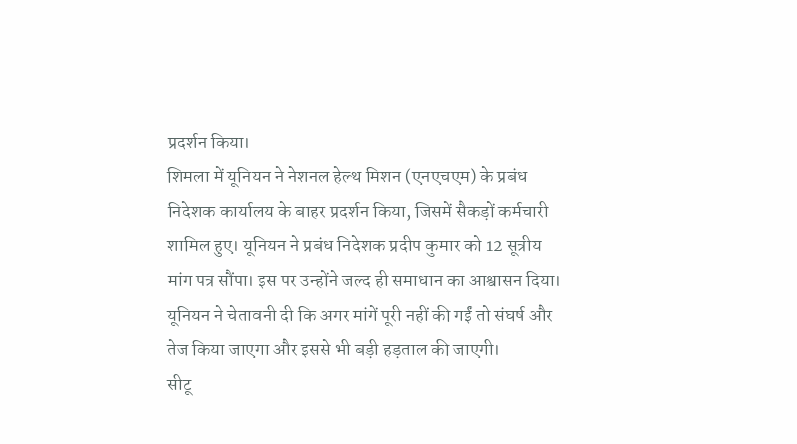प्रदर्शन किया।
शिमला में यूनियन ने नेशनल हेल्थ मिशन (एनएचएम) के प्रबंध निदेशक कार्यालय के बाहर प्रदर्शन किया, जिसमें सैकड़ों कर्मचारी शामिल हुए। यूनियन ने प्रबंध निदेशक प्रदीप कुमार को 12 सूत्रीय मांग पत्र सौंपा। इस पर उन्होंने जल्द ही समाधान का आश्वासन दिया। यूनियन ने चेतावनी दी कि अगर मांगें पूरी नहीं की गईं तो संघर्ष और तेज किया जाएगा और इससे भी बड़ी हड़ताल की जाएगी।
सीटू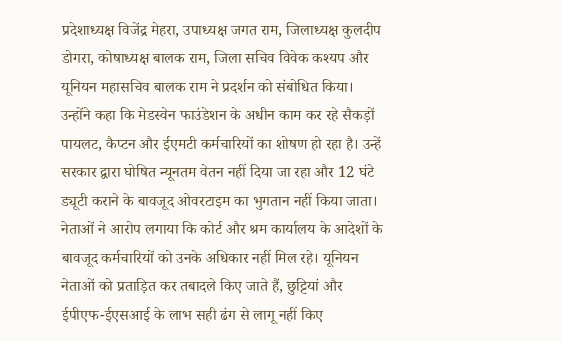प्रदेशाध्यक्ष विजेंद्र मेहरा, उपाध्यक्ष जगत राम, जिलाध्यक्ष कुलदीप डोगरा, कोषाध्यक्ष बालक राम, जिला सचिव विवेक कश्यप और यूनियन महासचिव बालक राम ने प्रदर्शन को संबोधित किया। उन्होंने कहा कि मेडस्वेन फाउंडेशन के अधीन काम कर रहे सैकड़ों पायलट, कैप्टन और ईएमटी कर्मचारियों का शोषण हो रहा है। उन्हें सरकार द्वारा घोषित न्यूनतम वेतन नहीं दिया जा रहा और 12 घंटे ड्यूटी कराने के बावजूद ओवरटाइम का भुगतान नहीं किया जाता।
नेताओं ने आरोप लगाया कि कोर्ट और श्रम कार्यालय के आदेशों के बावजूद कर्मचारियों को उनके अधिकार नहीं मिल रहे। यूनियन नेताओं को प्रताड़ित कर तबादले किए जाते हैं, छुट्टियां और ईपीएफ-ईएसआई के लाभ सही ढंग से लागू नहीं किए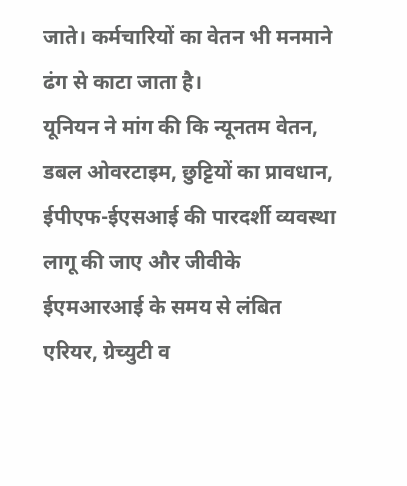जाते। कर्मचारियों का वेतन भी मनमाने ढंग से काटा जाता है।
यूनियन ने मांग की कि न्यूनतम वेतन, डबल ओवरटाइम, छुट्टियों का प्रावधान, ईपीएफ-ईएसआई की पारदर्शी व्यवस्था लागू की जाए और जीवीके ईएमआरआई के समय से लंबित एरियर, ग्रेच्युटी व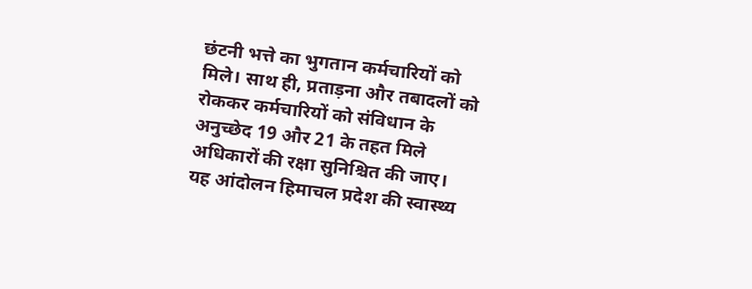छंटनी भत्ते का भुगतान कर्मचारियों को मिले। साथ ही, प्रताड़ना और तबादलों को रोककर कर्मचारियों को संविधान के अनुच्छेद 19 और 21 के तहत मिले अधिकारों की रक्षा सुनिश्चित की जाए।
यह आंदोलन हिमाचल प्रदेश की स्वास्थ्य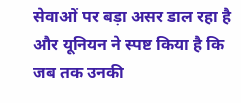सेवाओं पर बड़ा असर डाल रहा है और यूनियन ने स्पष्ट किया है कि जब तक उनकी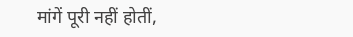मांगें पूरी नहीं होतीं,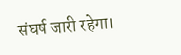संघर्ष जारी रहेगा।